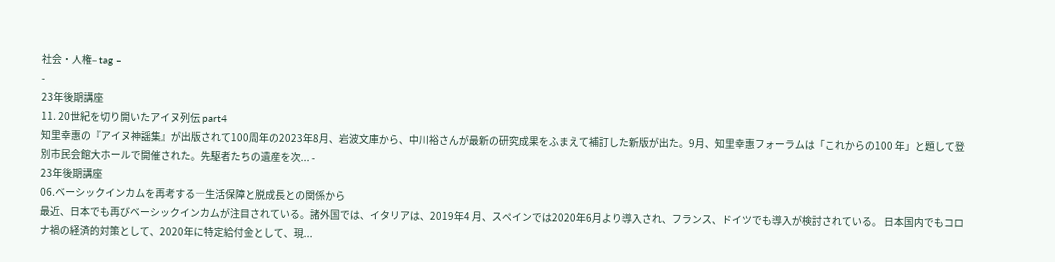社会・人権– tag –
-
23年後期講座
11. 20世紀を切り開いたアイヌ列伝 part4
知里幸惠の『アイヌ神謡集』が出版されて100周年の2023年8月、岩波文庫から、中川裕さんが最新の研究成果をふまえて補訂した新版が出た。9月、知里幸惠フォーラムは「これからの100 年」と題して登別市民会館大ホールで開催された。先駆者たちの遺産を次... -
23年後期講座
06.ベーシックインカムを再考する―生活保障と脱成長との関係から
最近、日本でも再びベーシックインカムが注目されている。諸外国では、イタリアは、2019年4 月、スペインでは2020年6月より導入され、フランス、ドイツでも導入が検討されている。 日本国内でもコロナ禍の経済的対策として、2020年に特定給付金として、現...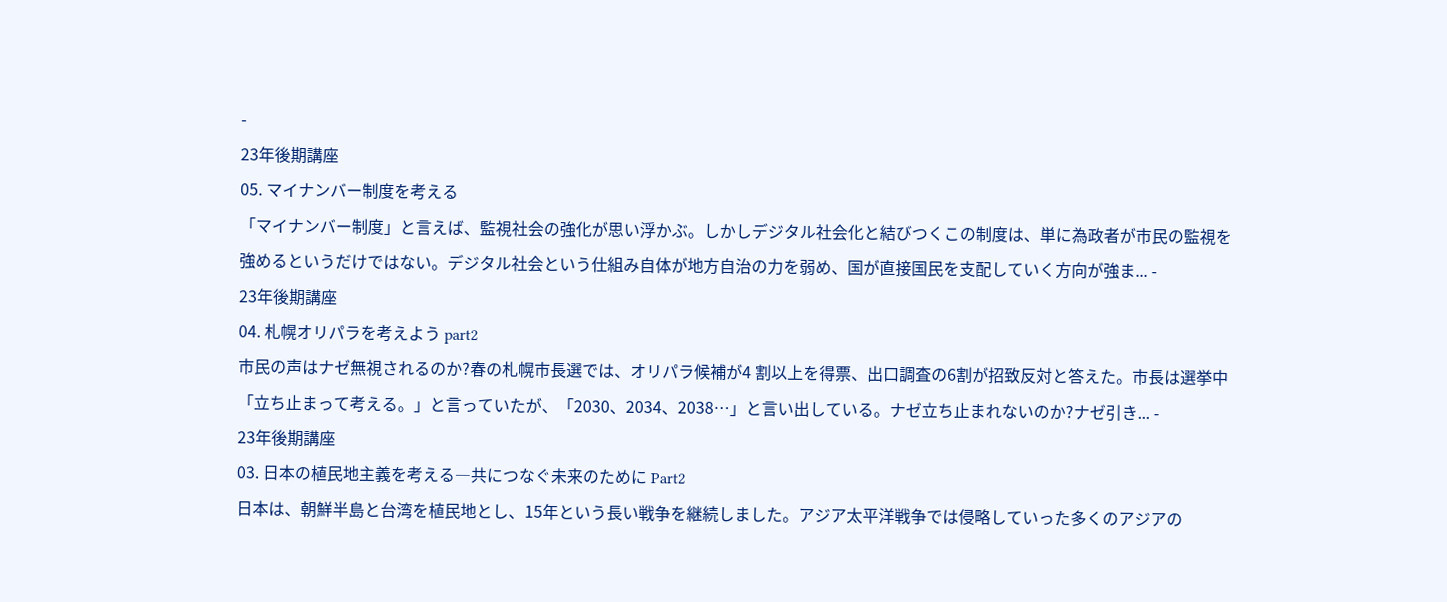-
23年後期講座
05. マイナンバー制度を考える
「マイナンバー制度」と言えば、監視社会の強化が思い浮かぶ。しかしデジタル社会化と結びつくこの制度は、単に為政者が市民の監視を強めるというだけではない。デジタル社会という仕組み自体が地方自治の力を弱め、国が直接国民を支配していく方向が強ま... -
23年後期講座
04. 札幌オリパラを考えよう part2
市民の声はナゼ無視されるのか?春の札幌市長選では、オリパラ候補が4 割以上を得票、出口調査の6割が招致反対と答えた。市長は選挙中「立ち止まって考える。」と言っていたが、「2030、2034、2038…」と言い出している。ナゼ立ち止まれないのか?ナゼ引き... -
23年後期講座
03. 日本の植民地主義を考える―共につなぐ未来のために Part2
日本は、朝鮮半島と台湾を植民地とし、15年という長い戦争を継続しました。アジア太平洋戦争では侵略していった多くのアジアの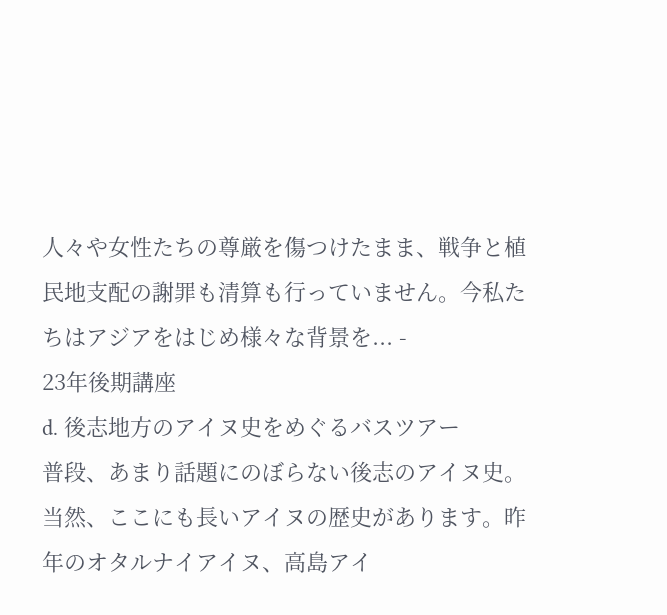人々や女性たちの尊厳を傷つけたまま、戦争と植民地支配の謝罪も清算も行っていません。今私たちはアジアをはじめ様々な背景を... -
23年後期講座
d. 後志地方のアイヌ史をめぐるバスツアー
普段、あまり話題にのぼらない後志のアイヌ史。当然、ここにも長いアイヌの歴史があります。昨年のオタルナイアイヌ、高島アイ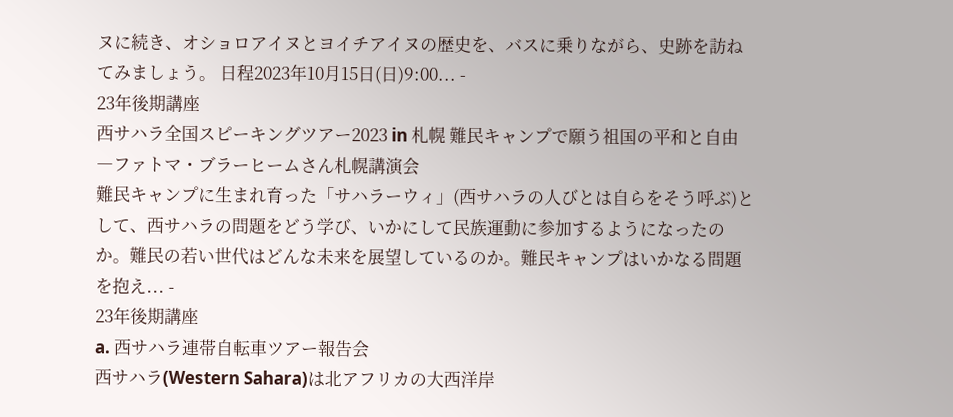ヌに続き、オショロアイヌとヨイチアイヌの歴史を、バスに乗りながら、史跡を訪ねてみましょう。 日程2023年10月15日(日)9:00... -
23年後期講座
西サハラ全国スピーキングツアー2023 in 札幌 難民キャンプで願う祖国の平和と自由 ―ファトマ・ブラーヒームさん札幌講演会
難民キャンプに生まれ育った「サハラーウィ」(西サハラの人びとは自らをそう呼ぶ)として、西サハラの問題をどう学び、いかにして民族運動に参加するようになったのか。難民の若い世代はどんな未来を展望しているのか。難民キャンプはいかなる問題を抱え... -
23年後期講座
a. 西サハラ連帯自転車ツアー報告会
西サハラ(Western Sahara)は北アフリカの大西洋岸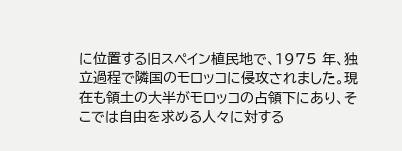に位置する旧スペイン植民地で、1975 年、独立過程で隣国のモロッコに侵攻されました。現在も領土の大半がモロッコの占領下にあり、そこでは自由を求める人々に対する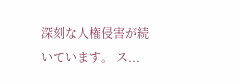深刻な人権侵害が続いています。 ス...